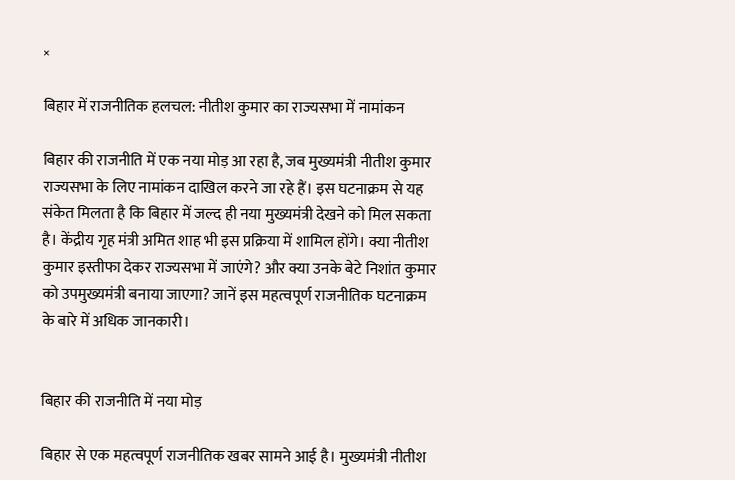×

बिहार में राजनीतिक हलचल: नीतीश कुमार का राज्यसभा में नामांकन

बिहार की राजनीति में एक नया मोड़ आ रहा है, जब मुख्यमंत्री नीतीश कुमार राज्यसभा के लिए नामांकन दाखिल करने जा रहे हैं। इस घटनाक्रम से यह संकेत मिलता है कि बिहार में जल्द ही नया मुख्यमंत्री देखने को मिल सकता है। केंद्रीय गृह मंत्री अमित शाह भी इस प्रक्रिया में शामिल होंगे। क्या नीतीश कुमार इस्तीफा देकर राज्यसभा में जाएंगे? और क्या उनके बेटे निशांत कुमार को उपमुख्यमंत्री बनाया जाएगा? जानें इस महत्वपूर्ण राजनीतिक घटनाक्रम के बारे में अधिक जानकारी।


बिहार की राजनीति में नया मोड़

बिहार से एक महत्वपूर्ण राजनीतिक खबर सामने आई है। मुख्यमंत्री नीतीश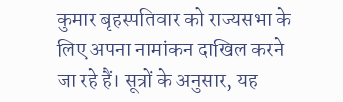कुमार बृहस्पतिवार को राज्यसभा के लिए अपना नामांकन दाखिल करने जा रहे हैं। सूत्रों के अनुसार, यह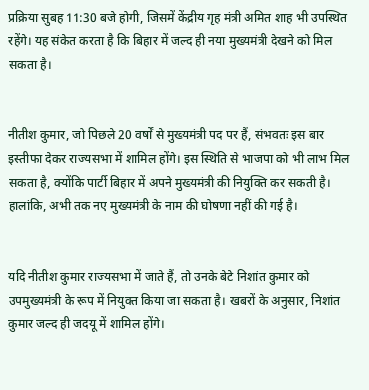प्रक्रिया सुबह 11:30 बजे होगी, जिसमें केंद्रीय गृह मंत्री अमित शाह भी उपस्थित रहेंगे। यह संकेत करता है कि बिहार में जल्द ही नया मुख्यमंत्री देखने को मिल सकता है।


नीतीश कुमार, जो पिछले 20 वर्षों से मुख्यमंत्री पद पर हैं, संभवतः इस बार इस्तीफा देकर राज्यसभा में शामिल होंगे। इस स्थिति से भाजपा को भी लाभ मिल सकता है, क्योंकि पार्टी बिहार में अपने मुख्यमंत्री की नियुक्ति कर सकती है। हालांकि, अभी तक नए मुख्यमंत्री के नाम की घोषणा नहीं की गई है।


यदि नीतीश कुमार राज्यसभा में जाते हैं, तो उनके बेटे निशांत कुमार को उपमुख्यमंत्री के रूप में नियुक्त किया जा सकता है। खबरों के अनुसार, निशांत कुमार जल्द ही जदयू में शामिल होंगे।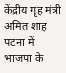केंद्रीय गृह मंत्री अमित शाह पटना में भाजपा के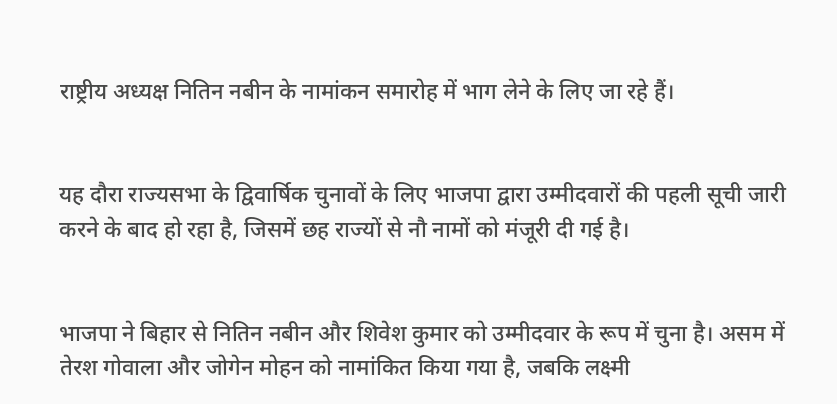राष्ट्रीय अध्यक्ष नितिन नबीन के नामांकन समारोह में भाग लेने के लिए जा रहे हैं।


यह दौरा राज्यसभा के द्विवार्षिक चुनावों के लिए भाजपा द्वारा उम्मीदवारों की पहली सूची जारी करने के बाद हो रहा है, जिसमें छह राज्यों से नौ नामों को मंजूरी दी गई है।


भाजपा ने बिहार से नितिन नबीन और शिवेश कुमार को उम्मीदवार के रूप में चुना है। असम में तेरश गोवाला और जोगेन मोहन को नामांकित किया गया है, जबकि लक्ष्मी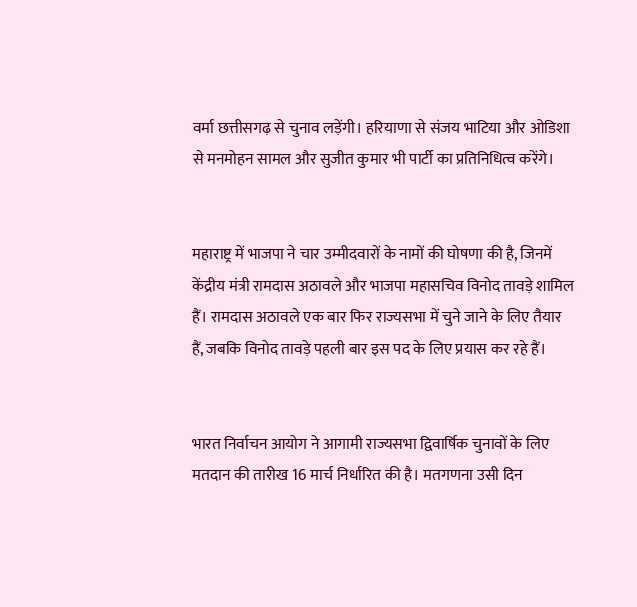वर्मा छत्तीसगढ़ से चुनाव लड़ेंगी। हरियाणा से संजय भाटिया और ओडिशा से मनमोहन सामल और सुजीत कुमार भी पार्टी का प्रतिनिधित्व करेंगे।


महाराष्ट्र में भाजपा ने चार उम्मीदवारों के नामों की घोषणा की है, जिनमें केंद्रीय मंत्री रामदास अठावले और भाजपा महासचिव विनोद तावड़े शामिल हैं। रामदास अठावले एक बार फिर राज्यसभा में चुने जाने के लिए तैयार हैं, जबकि विनोद तावड़े पहली बार इस पद के लिए प्रयास कर रहे हैं।


भारत निर्वाचन आयोग ने आगामी राज्यसभा द्विवार्षिक चुनावों के लिए मतदान की तारीख 16 मार्च निर्धारित की है। मतगणना उसी दिन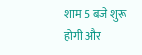शाम 5 बजे शुरू होगी और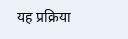यह प्रक्रिया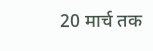20 मार्च तक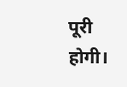पूरी होगी।